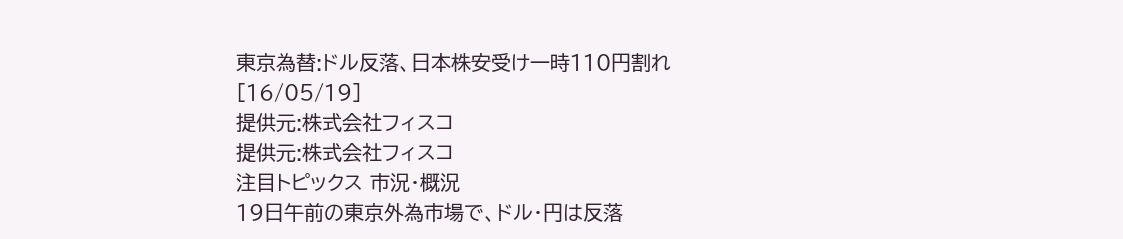東京為替:ドル反落、日本株安受け一時110円割れ
[16/05/19]
提供元:株式会社フィスコ
提供元:株式会社フィスコ
注目トピックス 市況・概況
19日午前の東京外為市場で、ドル・円は反落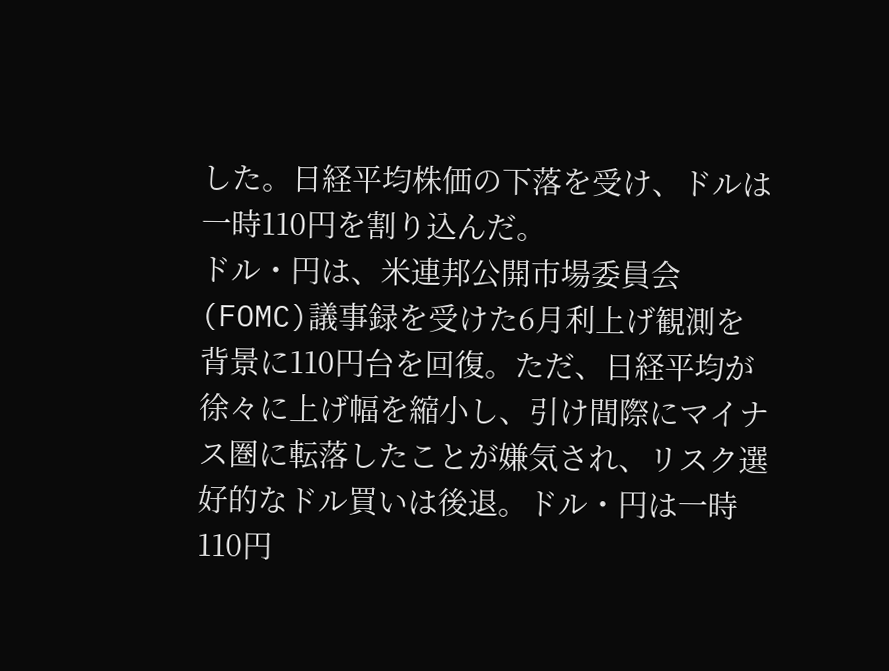した。日経平均株価の下落を受け、ドルは一時110円を割り込んだ。
ドル・円は、米連邦公開市場委員会(FOMC)議事録を受けた6月利上げ観測を背景に110円台を回復。ただ、日経平均が徐々に上げ幅を縮小し、引け間際にマイナス圏に転落したことが嫌気され、リスク選好的なドル買いは後退。ドル・円は一時110円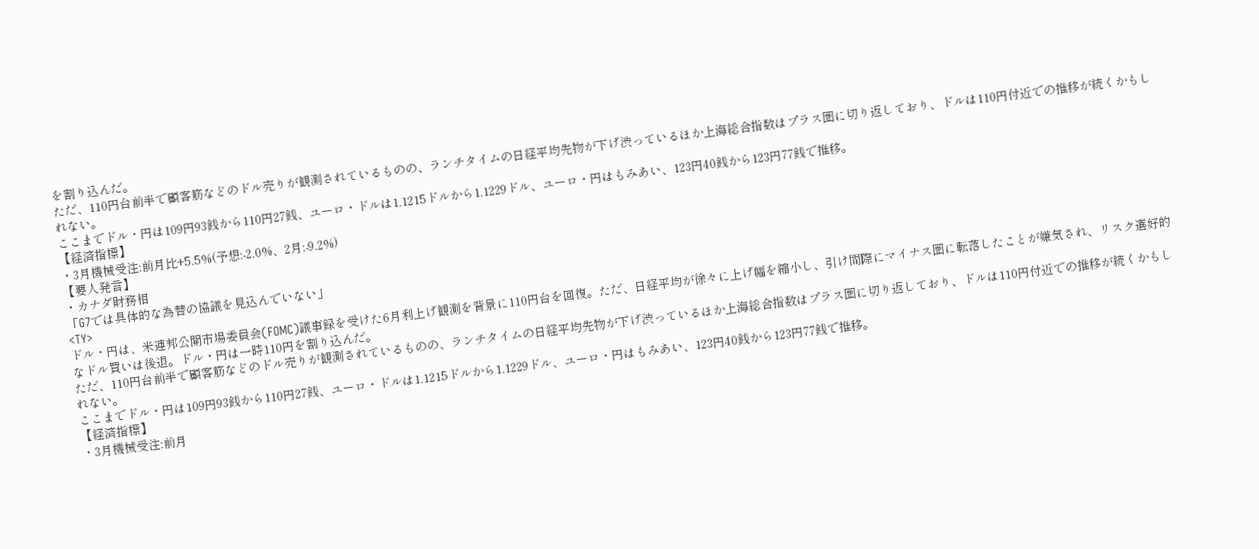を割り込んだ。
ただ、110円台前半で顧客筋などのドル売りが観測されているものの、ランチタイムの日経平均先物が下げ渋っているほか上海総合指数はプラス圏に切り返しており、ドルは110円付近での推移が続くかもしれない。
ここまでドル・円は109円93銭から110円27銭、ユーロ・ドルは1.1215ドルから1.1229ドル、ユーロ・円はもみあい、123円40銭から123円77銭で推移。
【経済指標】
・3月機械受注:前月比+5.5%(予想:-2.0%、2月:-9.2%)
【要人発言】
・カナダ財務相
「G7では具体的な為替の協議を見込んでいない」
<TY>
ドル・円は、米連邦公開市場委員会(FOMC)議事録を受けた6月利上げ観測を背景に110円台を回復。ただ、日経平均が徐々に上げ幅を縮小し、引け間際にマイナス圏に転落したことが嫌気され、リスク選好的なドル買いは後退。ドル・円は一時110円を割り込んだ。
ただ、110円台前半で顧客筋などのドル売りが観測されているものの、ランチタイムの日経平均先物が下げ渋っているほか上海総合指数はプラス圏に切り返しており、ドルは110円付近での推移が続くかもしれない。
ここまでドル・円は109円93銭から110円27銭、ユーロ・ドルは1.1215ドルから1.1229ドル、ユーロ・円はもみあい、123円40銭から123円77銭で推移。
【経済指標】
・3月機械受注:前月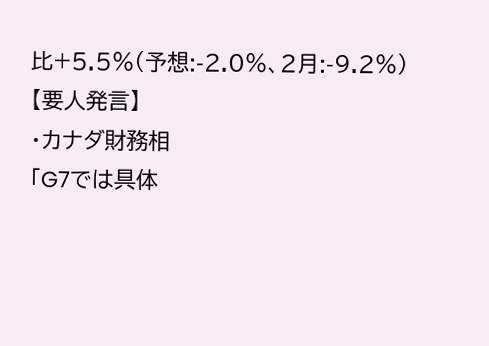比+5.5%(予想:-2.0%、2月:-9.2%)
【要人発言】
・カナダ財務相
「G7では具体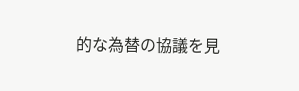的な為替の協議を見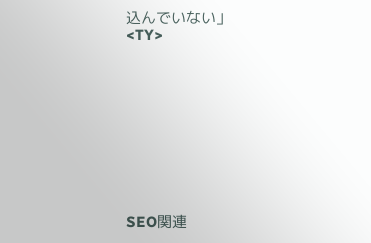込んでいない」
<TY>










SEO関連